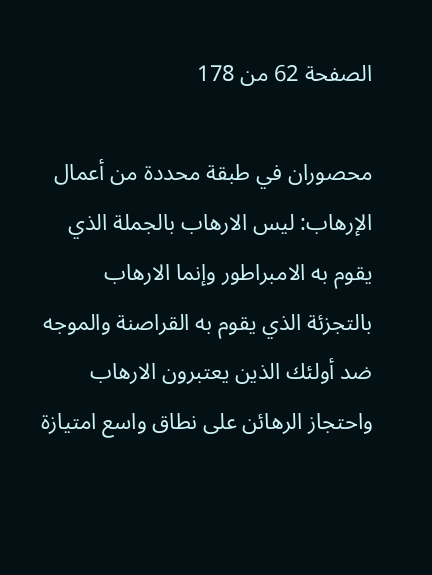الصفحة 62 من 178

محصوران في طبقة محددة من أعمال الإرهاب: ليس الارهاب بالجملة الذي يقوم به الامبراطور وإنما الارهاب بالتجزئة الذي يقوم به القراصنة والموجه ضد أولئك الذين يعتبرون الارهاب واحتجاز الرهائن على نطاق واسع امتيازة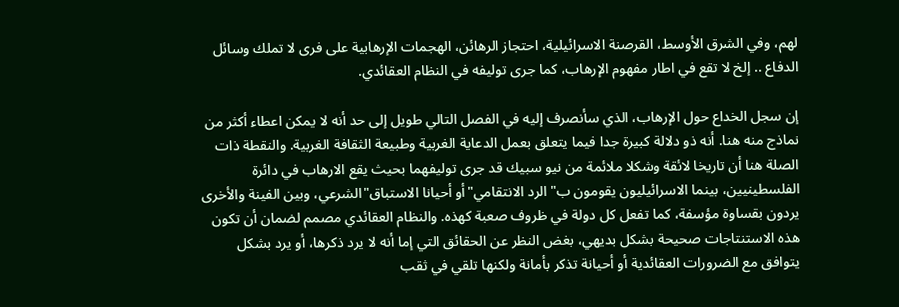لهم، وفي الشرق الأوسط، القرصنة الاسرائيلية، احتجاز الرهائن، الهجمات الإرهابية على فرى لا تملك وسائل الدفاع .. إلخ لا تقع في اطار مفهوم الإرهاب، كما جرى توليفه في النظام العقائدي.

إن سجل الخداع حول الإرهاب، الذي سأنصرف إليه في الفصل التالي طويل إلى حد أنه لا يمكن اعطاء أكثر من نماذج منه هنا. أنه ذو دلالة كبيرة جدا فيما يتعلق بعمل الدعاية الغربية وطبيعة الثقافة الغربية. والنقطة ذات الصلة هنا أن تاريخا لائقة وشكلا ملائمة من نيو سبيك قد جرى توليفهما بحيث يقع الارهاب في دائرة الفلسطينيين، بينما الاسرائيليون يقومون ب"الرد الانتقامي"أو أحيانا الاستباق"الشرعي، وبين الفينة والأخرى يردون بقساوة مؤسفة، كما تفعل كل دولة في ظروف صعبة كهذه. والنظام العقائدي مصمم لضمان أن تكون هذه الاستنتاجات صحيحة بشكل بديهي، بغض النظر عن الحقائق التي إما أنه لا يرد ذكرها، أو يرد بشكل يتوافق مع الضرورات العقائدية أو أحيانة تذكر بأمانة ولكنها تلقي في ثقب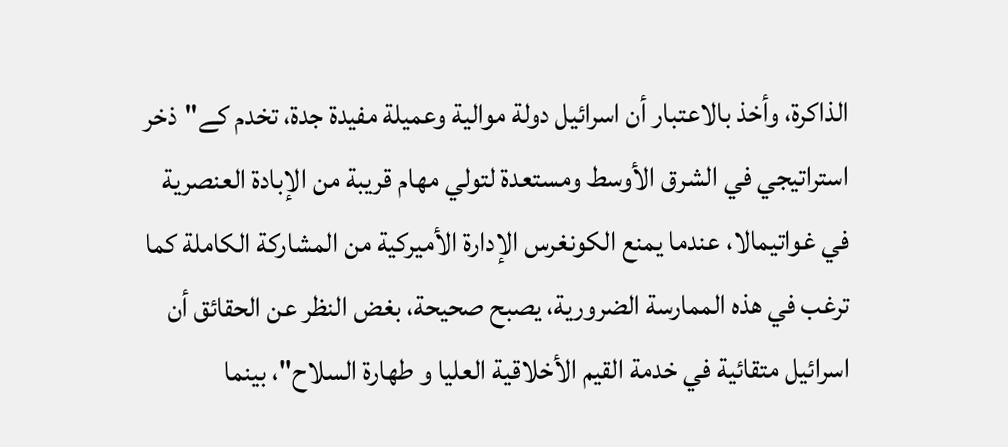الذاكرة، وأخذ بالاعتبار أن اسرائيل دولة موالية وعميلة مفيدة جدة، تخدم کے"ذخر استراتيجي في الشرق الأوسط ومستعدة لتولي مهام قريبة من الإبادة العنصرية في غواتيمالا، عندما يمنع الكونغرس الإدارة الأميركية من المشاركة الكاملة كما ترغب في هذه الممارسة الضرورية، يصبح صحيحة، بغض النظر عن الحقائق أن اسرائيل متقائية في خدمة القيم الأخلاقية العليا و طهارة السلاح"، بينما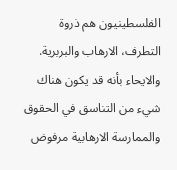الفلسطينيون هم ذروة التطرف، الارهاب والبربرية. والايحاء بأنه قد يكون هناك شيء من التناسق في الحقوق والممارسة الارهابية مرفوض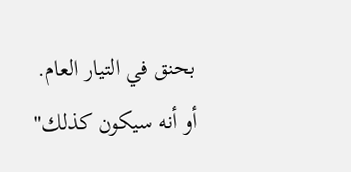بحنق في التيار العام. أو أنه سيكون كذلك"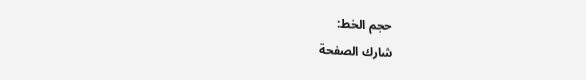حجم الخط:
شارك الصفحة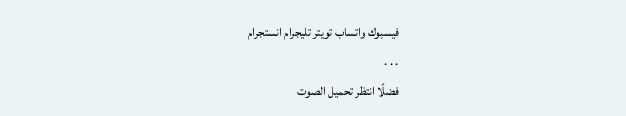فيسبوك واتساب تويتر تليجرام انستجرام
. . .
فضلًا انتظر تحميل الصوت